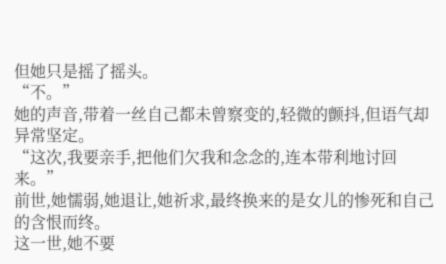但她只是摇了摇头。
“不。”
她的声音,带着一丝自己都未曾察变的,轻微的颤抖,但语气却异常坚定。
“这次,我要亲手,把他们欠我和念念的,连本带利地讨回来。”
前世,她懦弱,她退让,她祈求,最终换来的是女儿的惨死和自己的含恨而终。
这一世,她不要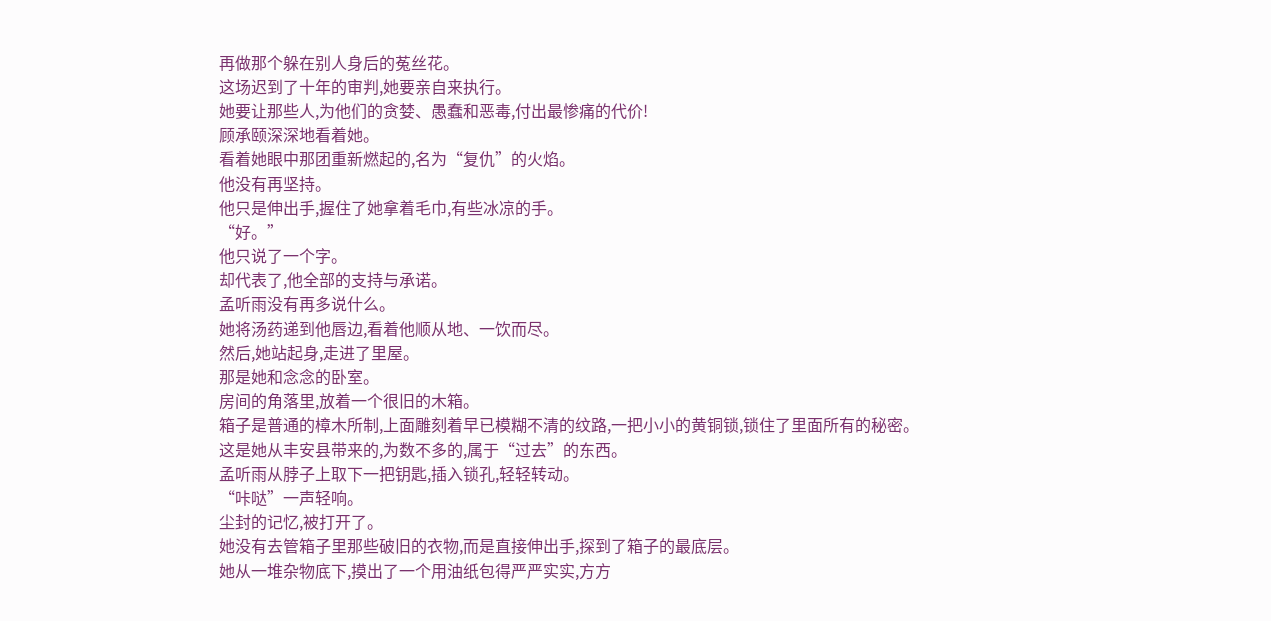再做那个躲在别人身后的菟丝花。
这场迟到了十年的审判,她要亲自来执行。
她要让那些人,为他们的贪婪、愚蠢和恶毒,付出最惨痛的代价!
顾承颐深深地看着她。
看着她眼中那团重新燃起的,名为“复仇”的火焰。
他没有再坚持。
他只是伸出手,握住了她拿着毛巾,有些冰凉的手。
“好。”
他只说了一个字。
却代表了,他全部的支持与承诺。
孟听雨没有再多说什么。
她将汤药递到他唇边,看着他顺从地、一饮而尽。
然后,她站起身,走进了里屋。
那是她和念念的卧室。
房间的角落里,放着一个很旧的木箱。
箱子是普通的樟木所制,上面雕刻着早已模糊不清的纹路,一把小小的黄铜锁,锁住了里面所有的秘密。
这是她从丰安县带来的,为数不多的,属于“过去”的东西。
孟听雨从脖子上取下一把钥匙,插入锁孔,轻轻转动。
“咔哒”一声轻响。
尘封的记忆,被打开了。
她没有去管箱子里那些破旧的衣物,而是直接伸出手,探到了箱子的最底层。
她从一堆杂物底下,摸出了一个用油纸包得严严实实,方方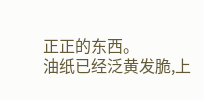正正的东西。
油纸已经泛黄发脆,上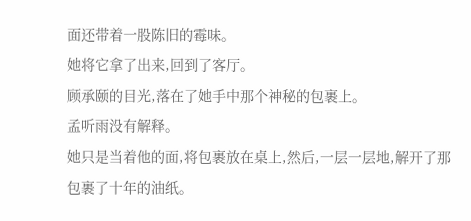面还带着一股陈旧的霉味。
她将它拿了出来,回到了客厅。
顾承颐的目光,落在了她手中那个神秘的包裹上。
孟听雨没有解释。
她只是当着他的面,将包裹放在桌上,然后,一层一层地,解开了那包裹了十年的油纸。